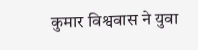कुमार विश्ववास ने युवा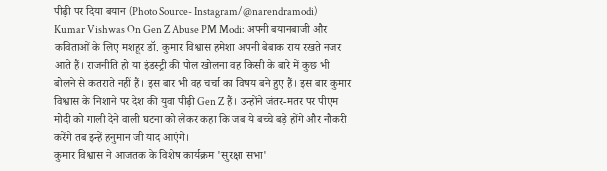पीढ़ी पर दिया बयान (Photo Source- Instagram/@narendramodi)
Kumar Vishwas On Gen Z Abuse PM Modi: अपनी बयानबाजी और कविताओं के लिए मशहूर डॉ. कुमार विश्वास हमेशा अपनी बेबाक राय रखते नजर आते हैं। राजनीति हो या इंडस्ट्री की पोल खोलना वह किसी के बारे में कुछ भी बोलने से कतराते नहीं हैं। इस बार भी वह चर्चा का विषय बने हुए हैं। इस बार कुमार विश्वास के निशाने पर देश की युवा पीढ़ी Gen Z हैं। उन्होंने जंतर-मतर पर पीएम मोदी को गाली देने वाली घटना को लेकर कहा कि जब ये बच्चे बड़े होंगे और नौकरी करेंगे तब इन्हें हनुमान जी याद आएंगे।
कुमार विश्वास ने आजतक के विशेष कार्यक्रम 'सुरक्षा सभा'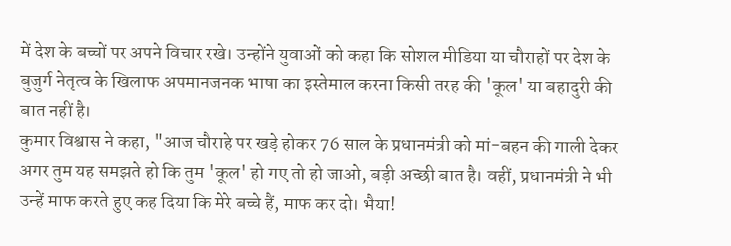में देश के बच्चों पर अपने विचार रखे। उन्होंने युवाओं को कहा कि सोशल मीडिया या चौराहों पर देश के बुजुर्ग नेतृत्व के खिलाफ अपमानजनक भाषा का इस्तेमाल करना किसी तरह की 'कूल' या बहादुरी की बात नहीं है।
कुमार विश्वास ने कहा, "आज चौराहे पर खड़े होकर 76 साल के प्रधानमंत्री को मां-बहन की गाली देकर अगर तुम यह समझते हो कि तुम 'कूल' हो गए तो हो जाओ, बड़ी अच्छी बात है। वहीं, प्रधानमंत्री ने भी उन्हें माफ करते हुए कह दिया कि मेरे बच्चे हैं, माफ कर दो। भैया!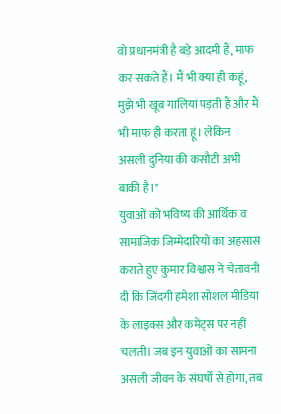वो प्रधानमंत्री है बड़े आदमी हैं, माफ कर सकते हैं। मैं भी क्या ही कहूं, मुझे भी खूब गालियां पड़ती हैं और मैं भी माफ ही करता हूं। लेकिन असली दुनिया की कसौटी अभी बाकी है।"
युवाओं को भविष्य की आर्थिक व सामाजिक जिम्मेदारियों का अहसास कराते हुए कुमार विश्वास ने चेतावनी दी कि जिंदगी हमेशा सोशल मीडिया के लाइक्स और कमेंट्स पर नहीं चलती। जब इन युवाओं का सामना असली जीवन के संघर्षों से होगा, तब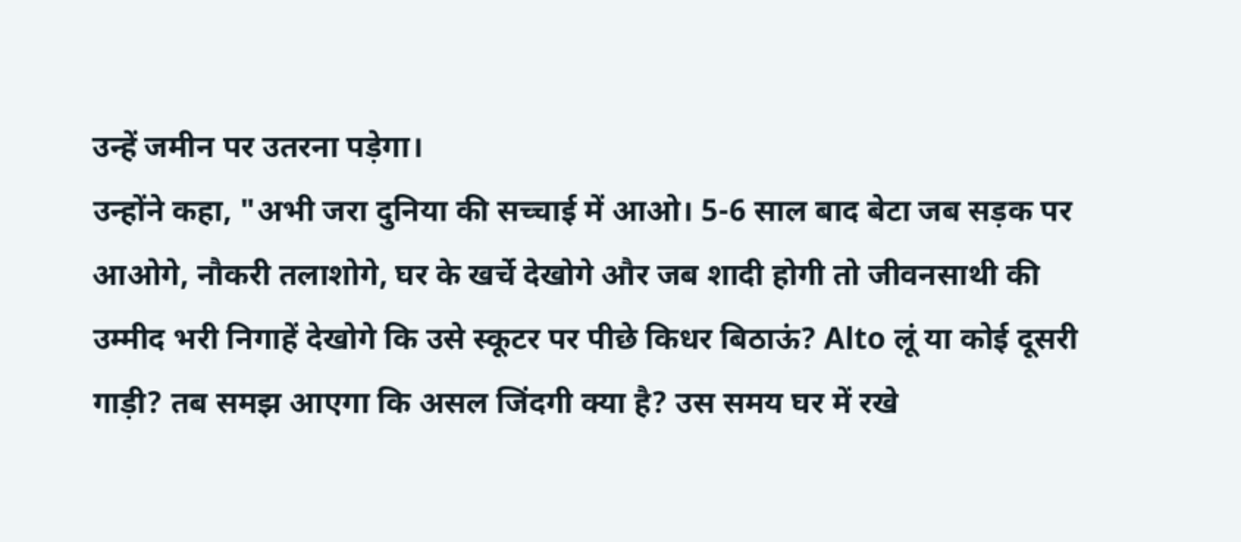उन्हें जमीन पर उतरना पड़ेगा।
उन्होंने कहा, "अभी जरा दुनिया की सच्चाई में आओ। 5-6 साल बाद बेटा जब सड़क पर आओगे, नौकरी तलाशोगे, घर के खर्चे देखोगे और जब शादी होगी तो जीवनसाथी की उम्मीद भरी निगाहें देखोगे कि उसे स्कूटर पर पीछे किधर बिठाऊं? Alto लूं या कोई दूसरी गाड़ी? तब समझ आएगा कि असल जिंदगी क्या है? उस समय घर में रखे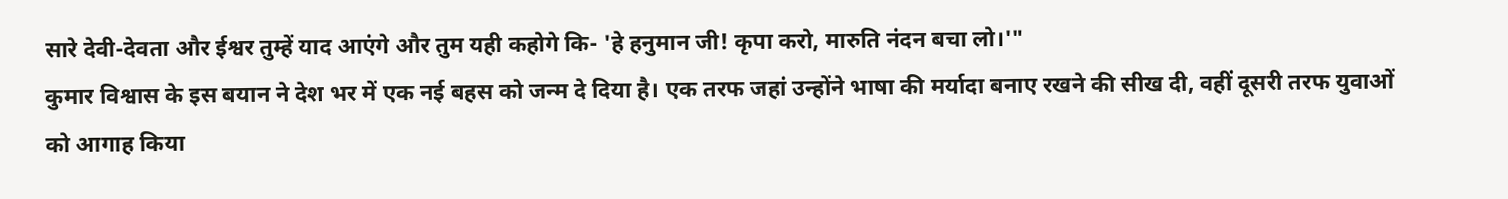सारे देवी-देवता और ईश्वर तुम्हें याद आएंगे और तुम यही कहोगे कि- 'हे हनुमान जी! कृपा करो, मारुति नंदन बचा लो।'"
कुमार विश्वास के इस बयान ने देश भर में एक नई बहस को जन्म दे दिया है। एक तरफ जहां उन्होंने भाषा की मर्यादा बनाए रखने की सीख दी, वहीं दूसरी तरफ युवाओं को आगाह किया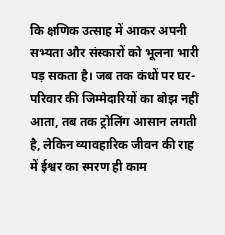कि क्षणिक उत्साह में आकर अपनी सभ्यता और संस्कारों को भूलना भारी पड़ सकता है। जब तक कंधों पर घर-परिवार की जिम्मेदारियों का बोझ नहीं आता, तब तक ट्रोलिंग आसान लगती है, लेकिन व्यावहारिक जीवन की राह में ईश्वर का स्मरण ही काम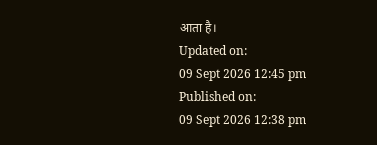आता है।
Updated on:
09 Sept 2026 12:45 pm
Published on:
09 Sept 2026 12:38 pm